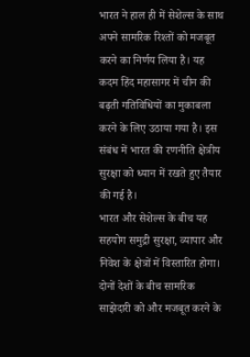भारत ने हाल ही में सेशेल्स के साथ अपने सामरिक रिश्तों को मजबूत करने का निर्णय लिया है। यह कदम हिंद महासागर में चीन की बढ़ती गतिविधियों का मुकाबला करने के लिए उठाया गया है। इस संबंध में भारत की रणनीति क्षेत्रीय सुरक्षा को ध्यान में रखते हुए तैयार की गई है।
भारत और सेशेल्स के बीच यह सहयोग समुद्री सुरक्षा, व्यापार और निवेश के क्षेत्रों में विस्तारित होगा। दोनों देशों के बीच सामरिक साझेदारी को और मजबूत करने के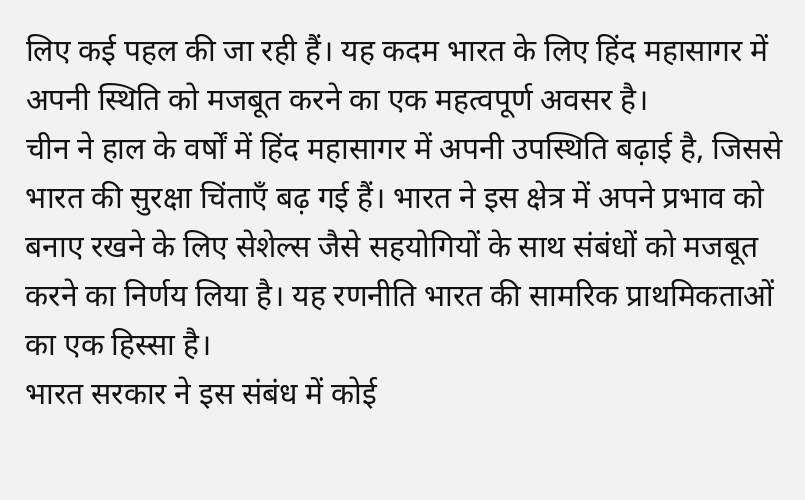लिए कई पहल की जा रही हैं। यह कदम भारत के लिए हिंद महासागर में अपनी स्थिति को मजबूत करने का एक महत्वपूर्ण अवसर है।
चीन ने हाल के वर्षों में हिंद महासागर में अपनी उपस्थिति बढ़ाई है, जिससे भारत की सुरक्षा चिंताएँ बढ़ गई हैं। भारत ने इस क्षेत्र में अपने प्रभाव को बनाए रखने के लिए सेशेल्स जैसे सहयोगियों के साथ संबंधों को मजबूत करने का निर्णय लिया है। यह रणनीति भारत की सामरिक प्राथमिकताओं का एक हिस्सा है।
भारत सरकार ने इस संबंध में कोई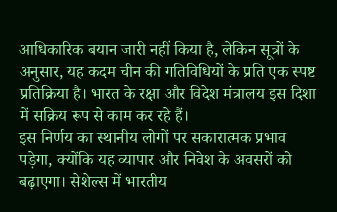आधिकारिक बयान जारी नहीं किया है, लेकिन सूत्रों के अनुसार, यह कदम चीन की गतिविधियों के प्रति एक स्पष्ट प्रतिक्रिया है। भारत के रक्षा और विदेश मंत्रालय इस दिशा में सक्रिय रूप से काम कर रहे हैं।
इस निर्णय का स्थानीय लोगों पर सकारात्मक प्रभाव पड़ेगा, क्योंकि यह व्यापार और निवेश के अवसरों को बढ़ाएगा। सेशेल्स में भारतीय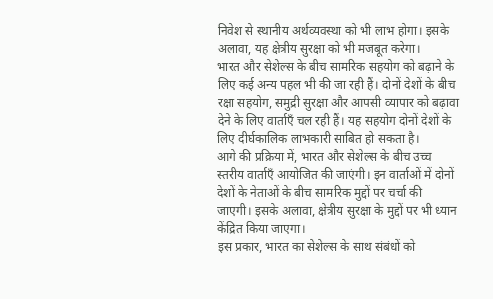निवेश से स्थानीय अर्थव्यवस्था को भी लाभ होगा। इसके अलावा, यह क्षेत्रीय सुरक्षा को भी मजबूत करेगा।
भारत और सेशेल्स के बीच सामरिक सहयोग को बढ़ाने के लिए कई अन्य पहल भी की जा रही हैं। दोनों देशों के बीच रक्षा सहयोग, समुद्री सुरक्षा और आपसी व्यापार को बढ़ावा देने के लिए वार्ताएँ चल रही हैं। यह सहयोग दोनों देशों के लिए दीर्घकालिक लाभकारी साबित हो सकता है।
आगे की प्रक्रिया में, भारत और सेशेल्स के बीच उच्च स्तरीय वार्ताएँ आयोजित की जाएंगी। इन वार्ताओं में दोनों देशों के नेताओं के बीच सामरिक मुद्दों पर चर्चा की जाएगी। इसके अलावा, क्षेत्रीय सुरक्षा के मुद्दों पर भी ध्यान केंद्रित किया जाएगा।
इस प्रकार, भारत का सेशेल्स के साथ संबंधों को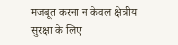मजबूत करना न केवल क्षेत्रीय सुरक्षा के लिए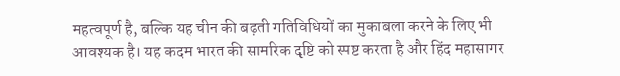महत्वपूर्ण है, बल्कि यह चीन की बढ़ती गतिविधियों का मुकाबला करने के लिए भी आवश्यक है। यह कदम भारत की सामरिक दृष्टि को स्पष्ट करता है और हिंद महासागर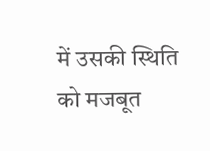में उसकी स्थिति को मजबूत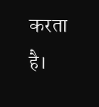करता है।